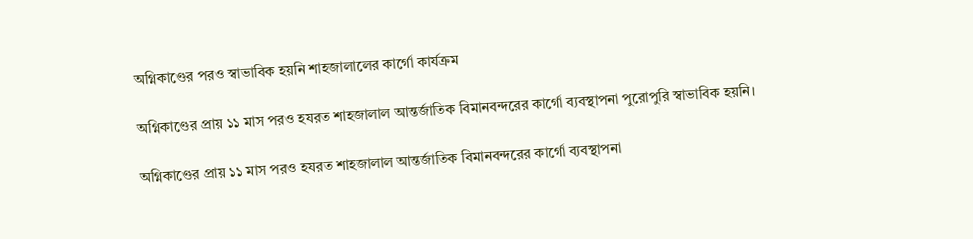অগ্নিকাণ্ডের পরও স্বাভাবিক হয়নি শাহজালালের কার্গো কার্যক্রম

অগ্নিকাণ্ডের প্রায় ১১ মাস পরও হযরত শাহজালাল আন্তর্জাতিক বিমানবন্দরের কার্গো ব্যবস্থাপনা পুরোপুরি স্বাভাবিক হয়নি।

অগ্নিকাণ্ডের প্রায় ১১ মাস পরও হযরত শাহজালাল আন্তর্জাতিক বিমানবন্দরের কার্গো ব্যবস্থাপনা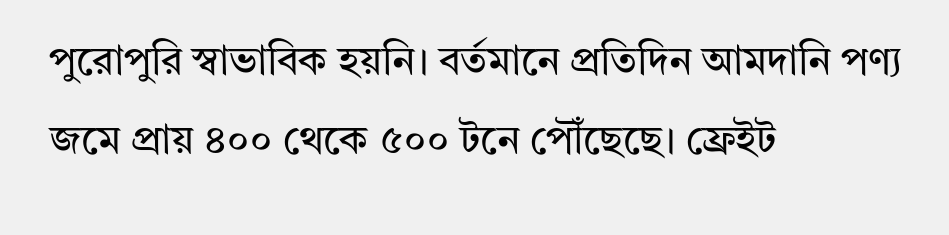পুরোপুরি স্বাভাবিক হয়নি। বর্তমানে প্রতিদিন আমদানি পণ্য জমে প্রায় ৪০০ থেকে ৫০০ টনে পৌঁছেছে। ফ্রেইট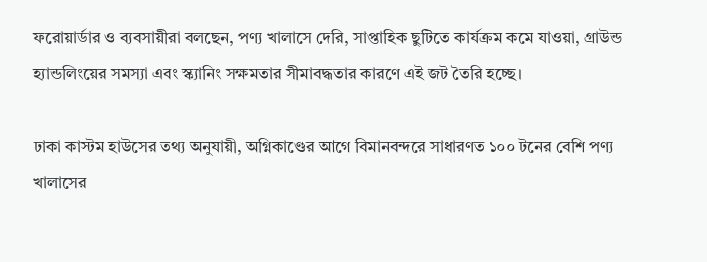ফরোয়ার্ডার ও ব্যবসায়ীরা বলছেন, পণ্য খালাসে দেরি, সাপ্তাহিক ছুটিতে কার্যক্রম কমে যাওয়া, গ্রাউন্ড হ্যান্ডলিংয়ের সমস্যা এবং স্ক্যানিং সক্ষমতার সীমাবদ্ধতার কারণে এই জট তৈরি হচ্ছে।

ঢাকা কাস্টম হাউসের তথ্য অনুযায়ী, অগ্নিকাণ্ডের আগে বিমানবন্দরে সাধারণত ১০০ টনের বেশি পণ্য খালাসের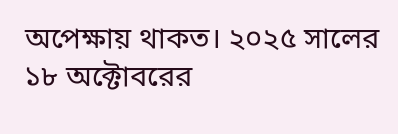অপেক্ষায় থাকত। ২০২৫ সালের ১৮ অক্টোবরের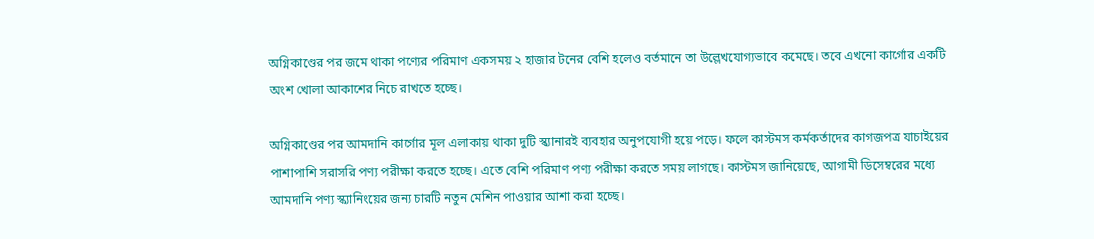অগ্নিকাণ্ডের পর জমে থাকা পণ্যের পরিমাণ একসময় ২ হাজার টনের বেশি হলেও বর্তমানে তা উল্লেখযোগ্যভাবে কমেছে। তবে এখনো কার্গোর একটি অংশ খোলা আকাশের নিচে রাখতে হচ্ছে।

অগ্নিকাণ্ডের পর আমদানি কার্গোর মূল এলাকায় থাকা দুটি স্ক্যানারই ব্যবহার অনুপযোগী হয়ে পড়ে। ফলে কাস্টমস কর্মকর্তাদের কাগজপত্র যাচাইয়ের পাশাপাশি সরাসরি পণ্য পরীক্ষা করতে হচ্ছে। এতে বেশি পরিমাণ পণ্য পরীক্ষা করতে সময় লাগছে। কাস্টমস জানিয়েছে, আগামী ডিসেম্বরের মধ্যে আমদানি পণ্য স্ক্যানিংয়ের জন্য চারটি নতুন মেশিন পাওয়ার আশা করা হচ্ছে।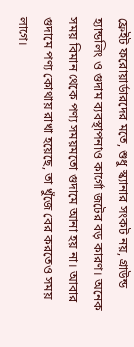ফ্রেইট ফরোয়ার্ডারদের মতে, শুধু স্ক্যানার সংকট নয়, গ্রাউন্ড হ্যান্ডলিং ও গুদাম ব্যবস্থাপনাও কার্গো জটের বড় কারণ। অনেক সময় বিমান থেকে পণ্য সময়মতো গুদামে আনা হয় না। আবার গুদামে পণ্য কোথায় রাখা হয়েছে, তা খুঁজে বের করতেও সময় লাগে।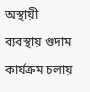অস্থায়ী ব্যবস্থায় গুদাম কার্যক্রম চলায়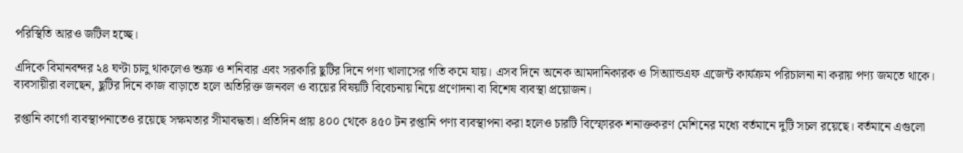পরিস্থিতি আরও জটিল হচ্ছে।

এদিকে বিমানবন্দর ২৪ ঘণ্টা চালু থাকলেও শুক্র ও শনিবার এবং সরকারি ছুটির দিনে পণ্য খালাসের গতি কমে যায়। এসব দিনে অনেক আমদানিকারক ও সিঅ্যান্ডএফ এজেন্ট কার্যক্রম পরিচালনা না করায় পণ্য জমতে থাকে। ব্যবসায়ীরা বলছেন, ছুটির দিনে কাজ বাড়াতে হলে অতিরিক্ত জনবল ও ব্যয়ের বিষয়টি বিবেচনায় নিয়ে প্রণোদনা বা বিশেষ ব্যবস্থা প্রয়োজন।

রপ্তানি কার্গো ব্যবস্থাপনাতেও রয়েছে সক্ষমতার সীমাবদ্ধতা। প্রতিদিন প্রায় ৪০০ থেকে ৪৫০ টন রপ্তানি পণ্য ব্যবস্থাপনা করা হলেও চারটি বিস্ফোরক শনাক্তকরণ মেশিনের মধ্যে বর্তমানে দুটি সচল রয়েছে। বর্তমানে এগুলো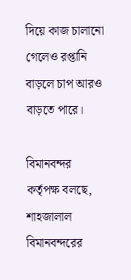দিয়ে কাজ চালানো গেলেও রপ্তানি বাড়লে চাপ আরও বাড়তে পারে।

বিমানবন্দর কর্তৃপক্ষ বলছে, শাহজালাল বিমানবন্দরের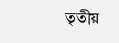তৃতীয়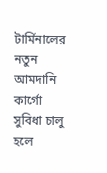টার্মিনালের নতুন আমদানি কার্গো সুবিধা চালু হলে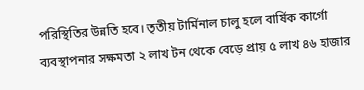পরিস্থিতির উন্নতি হবে। তৃতীয় টার্মিনাল চালু হলে বার্ষিক কার্গো ব্যবস্থাপনার সক্ষমতা ২ লাখ টন থেকে বেড়ে প্রায় ৫ লাখ ৪৬ হাজার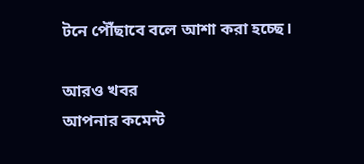টনে পৌঁছাবে বলে আশা করা হচ্ছে।

আরও খবর
আপনার কমেন্ট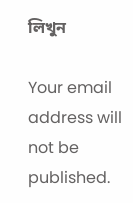লিখুন

Your email address will not be published.